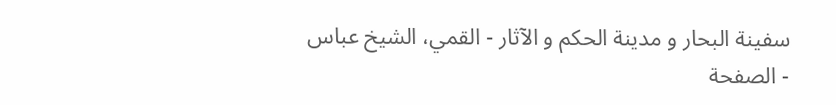سفینة البحار و مدینة الحکم و الآثار - القمي، الشيخ عباس - الصفحة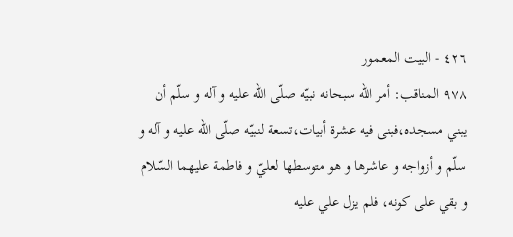٤٢٦ - البيت المعمور
٩٧٨ المناقب: أمر اللّه سبحانه نبيّه صلّى اللّه عليه و آله و سلّم أن يبني مسجده،فبنى فيه عشرة أبيات،تسعة لنبيّه صلّى اللّه عليه و آله و سلّم و أزواجه و عاشرها و هو متوسطها لعليّ و فاطمة عليهما السّلام و بقي على كونه، فلم يزل علي عليه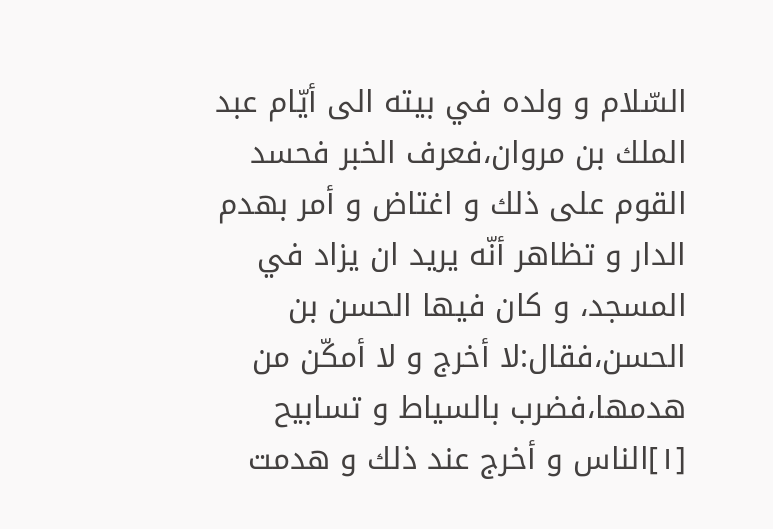السّلام و ولده في بيته الى أيّام عبد الملك بن مروان،فعرف الخبر فحسد القوم على ذلك و اغتاض و أمر بهدم الدار و تظاهر أنّه يريد ان يزاد في المسجد، و كان فيها الحسن بن الحسن،فقال:لا أخرج و لا أمكّن من هدمها،فضرب بالسياط و تسابيح [١]الناس و أخرج عند ذلك و هدمت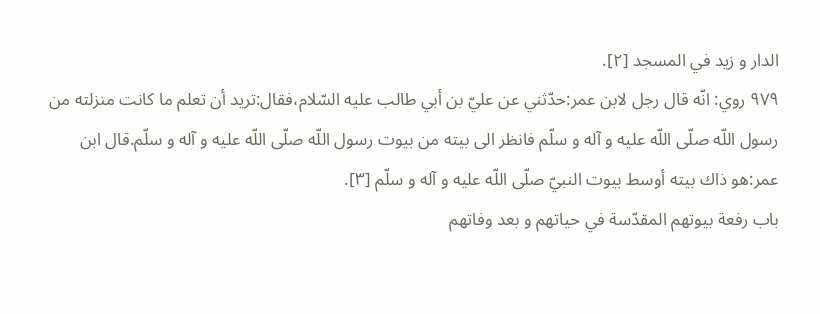الدار و زيد في المسجد [٢].
٩٧٩ روي: انّه قال رجل لابن عمر:حدّثني عن عليّ بن أبي طالب عليه السّلام،فقال:تريد أن تعلم ما كانت منزلته من رسول اللّه صلّى اللّه عليه و آله و سلّم فانظر الى بيته من بيوت رسول اللّه صلّى اللّه عليه و آله و سلّم.قال ابن عمر:هو ذاك بيته أوسط بيوت النبيّ صلّى اللّه عليه و آله و سلّم [٣].
باب رفعة بيوتهم المقدّسة في حياتهم و بعد وفاتهم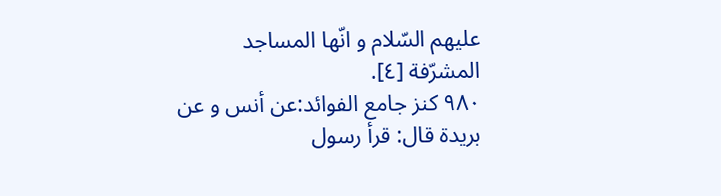عليهم السّلام و انّها المساجد
المشرّفة [٤].
٩٨٠ كنز جامع الفوائد:عن أنس و عن بريدة قال: قرأ رسول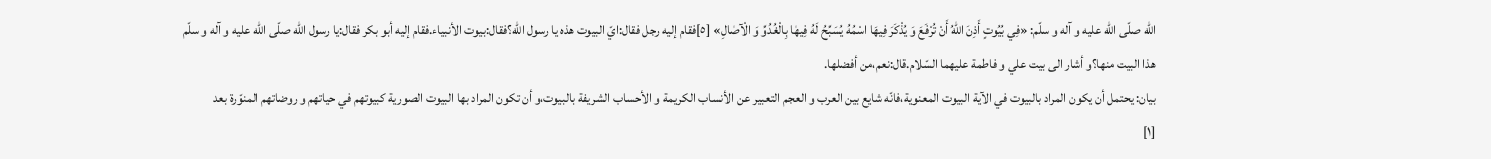اللّه صلّى اللّه عليه و آله و سلّم: «فِي بُيُوتٍ أَذِنَ اللّٰهُ أَنْ تُرْفَعَ وَ يُذْكَرَ فِيهَا اسْمُهُ يُسَبِّحُ لَهُ فِيهٰا بِالْغُدُوِّ وَ الْآصٰالِ» [٥]فقام إليه رجل فقال:ايّ البيوت هذه يا رسول اللّه؟فقال:بيوت الأنبياء.فقام إليه أبو بكر فقال:يا رسول اللّه صلّى اللّه عليه و آله و سلّم هذا البيت منها؟و أشار الى بيت علي و فاطمة عليهما السّلام.قال:نعم،من أفضلها.
بيان: يحتمل أن يكون المراد بالبيوت في الآية البيوت المعنوية،فانّه شايع بين العرب و العجم التعبير عن الأنساب الكريمة و الأحساب الشريفة بالبيوت،و أن تكون المراد بها البيوت الصورية كبيوتهم في حياتهم و روضاتهم المنوّرة بعد
[١]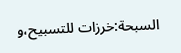السبحة:خرزات للتسبيح،و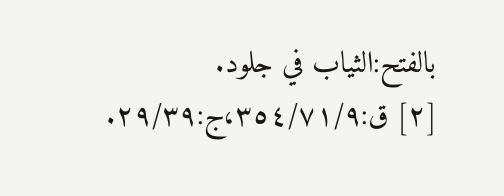بالفتح:الثياب في جلود.
[٢] ق:٣٥٤/٧١/٩،ج:٢٩/٣٩.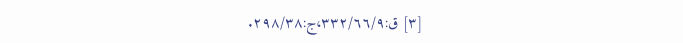[٣] ق:٣٣٢/٦٦/٩،ج:٢٩٨/٣٨.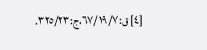[٤] ق:٦٧/١٩/٧،ج:٣٢٥/٢٣.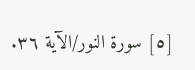[٥] سورة النور/الآية ٣٦.